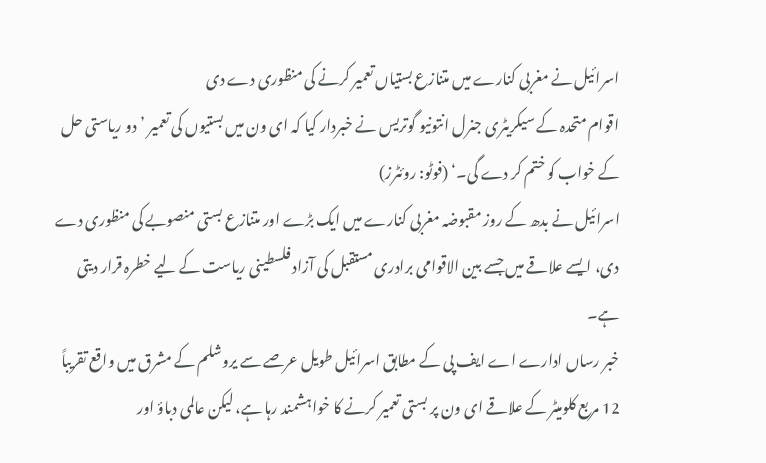اسرائیل نے مغربی کنارے میں متنازع بستیاں تعمیر کرنے کی منظوری دے دی
اقوام متحدہ کے سیکریٹری جنرل انتونیو گوتریس نے خبردار کیا کہ ای ون میں بستیوں کی تعمیر ’دو ریاستی حل کے خواب کو ختم کر دے گی۔‘ (فوٹو: روئٹرز)
اسرائیل نے بدھ کے روز مقبوضہ مغربی کنارے میں ایک بڑے اور متنازع بستی منصوبے کی منظوری دے دی، ایسے علاقے میں جسے بین الاقوامی برادری مستقبل کی آزاد فلسطینی ریاست کے لیے خطرہ قرار دیتی ہے۔
خبر رساں ادارے اے ایف پی کے مطابق اسرائیل طویل عرصے سے یروشلم کے مشرق میں واقع تقریباً 12 مربع کلومیٹر کے علاقے ای ون پر بستی تعمیر کرنے کا خواہشمند رہا ہے، لیکن عالمی دباؤ اور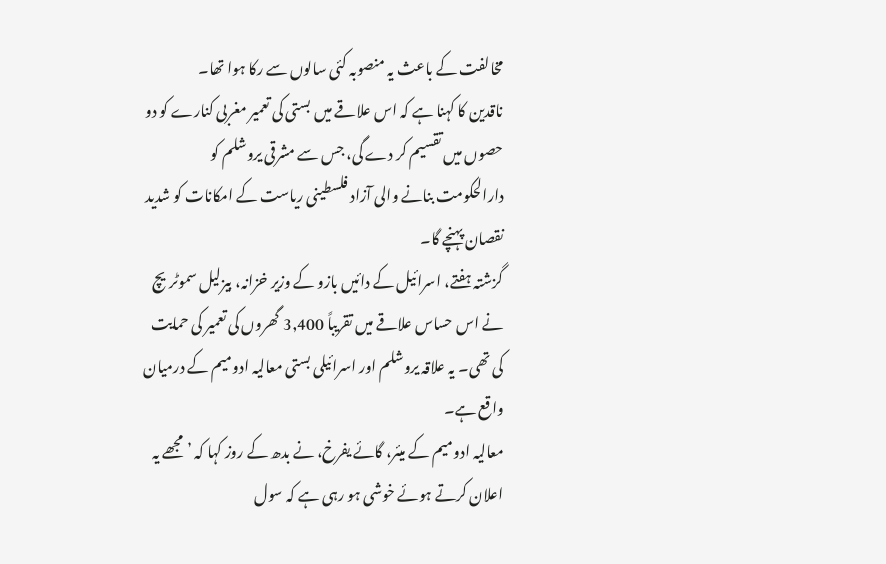مخالفت کے باعث یہ منصوبہ کئی سالوں سے رکا ہوا تھا۔
ناقدین کا کہنا ہے کہ اس علاقے میں بستی کی تعمیر مغربی کنارے کو دو حصوں میں تقسیم کر دے گی، جس سے مشرقی یروشلم کو دارالحکومت بنانے والی آزاد فلسطینی ریاست کے امکانات کو شدید نقصان پہنچے گا۔
گزشتہ ہفتے، اسرائیل کے دائیں بازو کے وزیر خزانہ، بیزلیل سموٹریچ نے اس حساس علاقے میں تقریباً 3,400 گھروں کی تعمیر کی حمایت کی تھی۔ یہ علاقہ یروشلم اور اسرائیلی بستی معالیہ ادومیم کے درمیان واقع ہے۔
معالیہ ادومیم کے میئر، گائے یفرخ، نے بدھ کے روز کہا کہ ’مجھے یہ اعلان کرتے ہوئے خوشی ہو رہی ہے کہ سول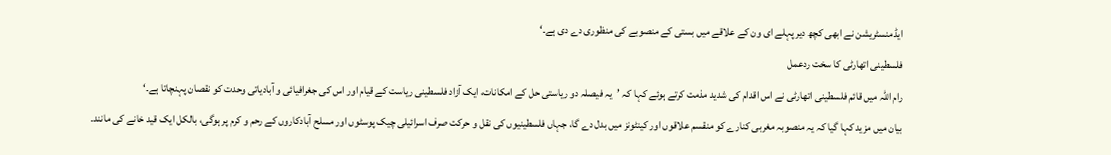ایڈمنسٹریشن نے ابھی کچھ دیر پہلے ای ون کے علاقے میں بستی کے منصوبے کی منظوری دے دی ہے۔‘
فلسطینی اتھارٹی کا سخت ردعمل
رام اللہ میں قائم فلسطینی اتھارٹی نے اس اقدام کی شدید مذمت کرتے ہوئے کہا کہ ’یہ فیصلہ دو ریاستی حل کے امکانات، ایک آزاد فلسطینی ریاست کے قیام اور اس کی جغرافیائی و آبادیاتی وحدت کو نقصان پہنچاتا ہے۔‘
بیان میں مزید کہا گیا کہ یہ منصوبہ مغربی کنارے کو منقسم علاقوں اور کینٹونز میں بدل دے گا، جہاں فلسطینیوں کی نقل و حرکت صرف اسرائیلی چیک پوسٹوں اور مسلح آبادکاروں کے رحم و کرم پر ہوگی، بالکل ایک قید خانے کی مانند۔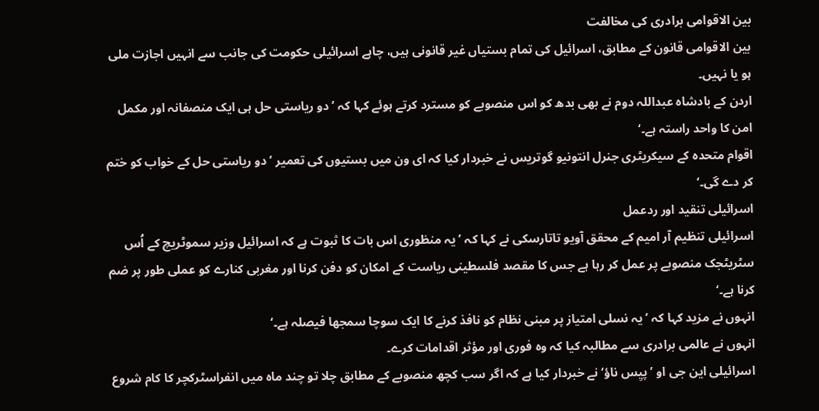بین الاقوامی برادری کی مخالفت
بین الاقوامی قانون کے مطابق، اسرائیل کی تمام بستیاں غیر قانونی ہیں، چاہے اسرائیلی حکومت کی جانب سے انہیں اجازت ملی ہو یا نہیں۔
اردن کے بادشاہ عبداللہ دوم نے بھی بدھ کو اس منصوبے کو مسترد کرتے ہوئے کہا کہ ’دو ریاستی حل ہی ایک منصفانہ اور مکمل امن کا واحد راستہ ہے۔‘
اقوام متحدہ کے سیکریٹری جنرل انتونیو گوتریس نے خبردار کیا کہ ای ون میں بستیوں کی تعمیر ’دو ریاستی حل کے خواب کو ختم کر دے گی۔‘
اسرائیلی تنقید اور ردعمل
اسرائیلی تنظیم آر امیم کے محقق آویو تاتارسکی نے کہا کہ ’یہ منظوری اس بات کا ثبوت ہے کہ اسرائیل وزیر سموٹریچ کے اُس سٹریٹجک منصوبے پر عمل کر رہا ہے جس کا مقصد فلسطینی ریاست کے امکان کو دفن کرنا اور مغربی کنارے کو عملی طور پر ضم کرنا ہے۔‘
انہوں نے مزید کہا کہ ’یہ نسلی امتیاز پر مبنی نظام کو نافذ کرنے کا ایک سوچا سمجھا فیصلہ ہے۔‘
انہوں نے عالمی برادری سے مطالبہ کیا کہ وہ فوری اور مؤثر اقدامات کرے۔
اسرائیلی این جی او ’پیِس ناؤ‘ نے خبردار کیا ہے کہ اگر سب کچھ منصوبے کے مطابق چلا تو چند ماہ میں انفراسٹرکچر کا کام شروع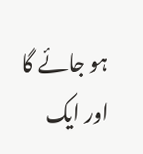ہو جائے گا اور ایک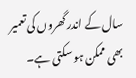سال کے اندر گھروں کی تعمیر بھی ممکن ہو سکتی ہے۔